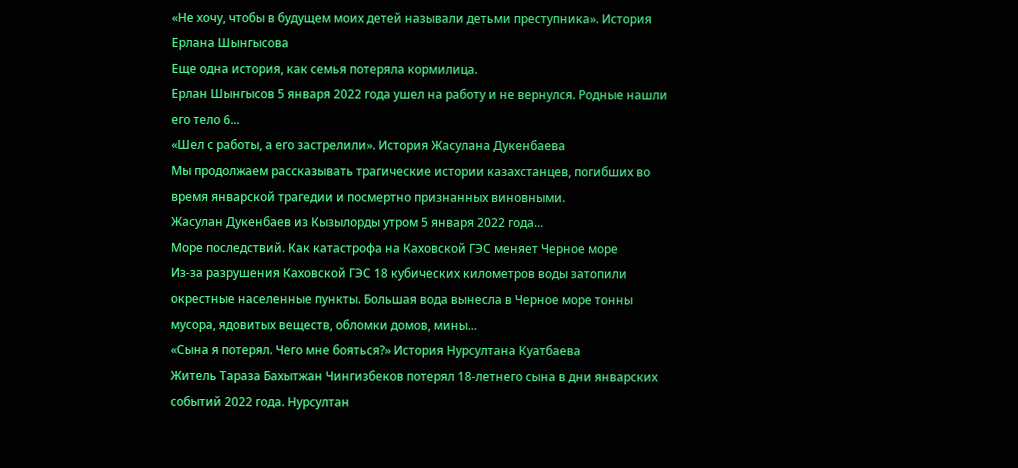«Не хочу, чтобы в будущем моих детей называли детьми преступника». История Ерлана Шынгысова
Еще одна история, как семья потеряла кормилица.
Ерлан Шынгысов 5 января 2022 года ушел на работу и не вернулся. Родные нашли его тело 6...
«Шел с работы, а его застрелили». История Жасулана Дукенбаева
Мы продолжаем рассказывать трагические истории казахстанцев, погибших во время январской трагедии и посмертно признанных виновными.
Жасулан Дукенбаев из Кызылорды утром 5 января 2022 года...
Море последствий. Как катастрофа на Каховской ГЭС меняет Черное море
Из-за разрушения Каховской ГЭС 18 кубических километров воды затопили окрестные населенные пункты. Большая вода вынесла в Черное море тонны мусора, ядовитых веществ, обломки домов, мины...
«Сына я потерял. Чего мне бояться?» История Нурсултана Куатбаева
Житель Тараза Бахытжан Чингизбеков потерял 18-летнего сына в дни январских событий 2022 года. Нурсултан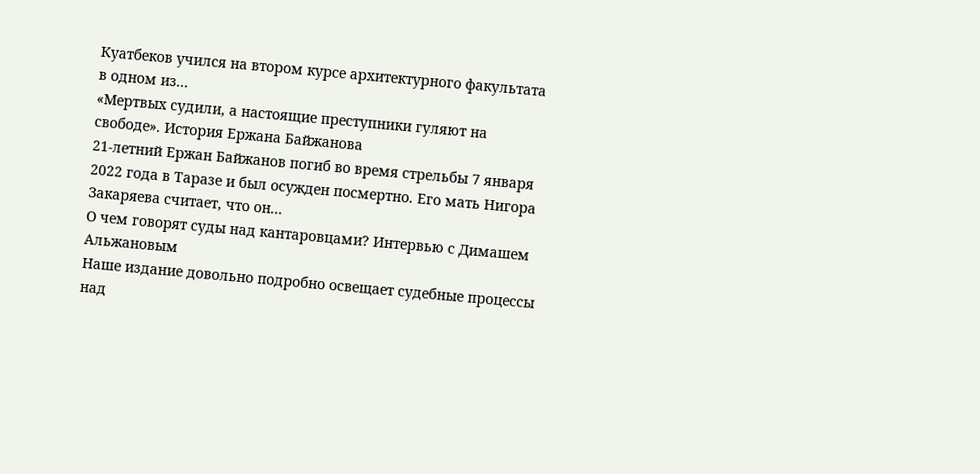Куатбеков учился на втором курсе архитектурного факультата в одном из...
«Мертвых судили, а настоящие преступники гуляют на свободе». История Ержана Байжанова
21-летний Ержан Байжанов погиб во время стрельбы 7 января 2022 года в Таразе и был осужден посмертно. Его мать Нигора Закаряева считает, что он...
О чем говорят суды над кантаровцами? Интервью с Димашем Альжановым
Наше издание довольно подробно освещает судебные процессы над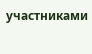участниками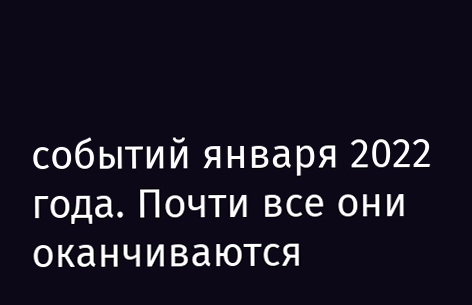событий января 2022 года. Почти все они оканчиваются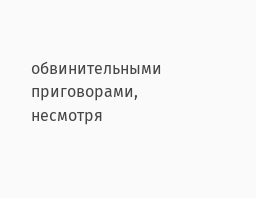обвинительными приговорами, несмотря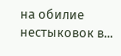на обилие нестыковок в...